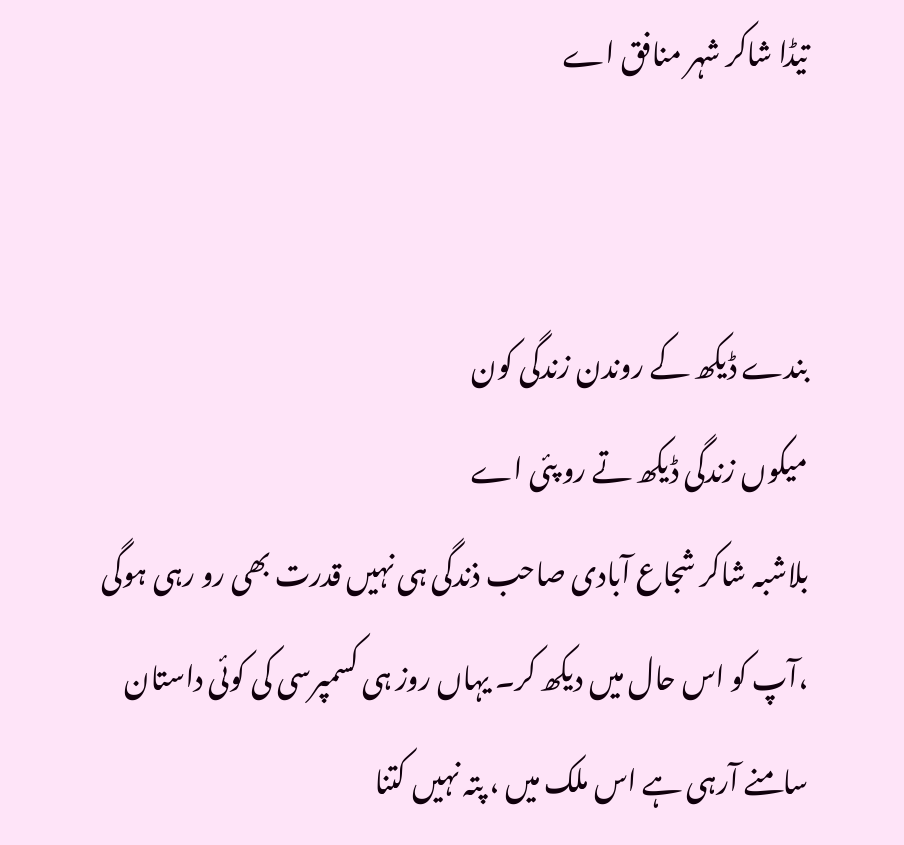تیڈا شاکر شہر منافق اے


بندے ڈیکھ کے روندن زندگی کون
میکوں زندگی ڈیکھ تے رو پئی اے
بلاشبہ شاکر شجاع آبادی صاحب ذندگی ہی نہیں قدرت بھی رو رہی ہوگی ،آپ کو اس حال میں دیکھ کر۔ یہاں روز ہی کسمپرسی کی کوئی داستان سامنے آرہی ہے اس ملک میں ، پتہ نہیں کتنا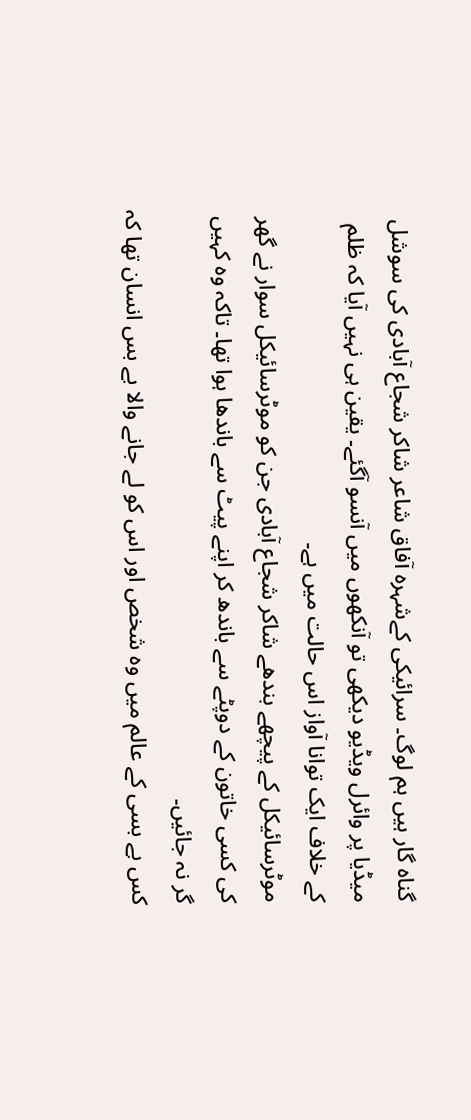گناہ گار ہیں ہم لوگ۔ سرائیکی کےشہرہ آفاق شاعر شاکر شجاع آبادی کی سوشل میڈیا پر وائرل ویڈیو دیکھی تو آنکھوں میں آنسو آگئے۔ یقین ہی نہیں آیا کہ ظلم کے خلاف ایک توانا آواز اس حالت میں ہے۔
موٹرسائیکل کے پیچھے بندھے شاکر شجاع آبادی جن کو موٹرسائیکل سوار نے گھر کی کسی خاتون کے دوپٹے سے باندھ کر اپنے پیٹ سے باندھا ہوا تھا۔ تاکہ وہ کہیں گر نہ جائیں۔
کس بے بسی کے عالم میں وہ شخص اور اس کو لے جانے والا بے بس انسان تھا کہ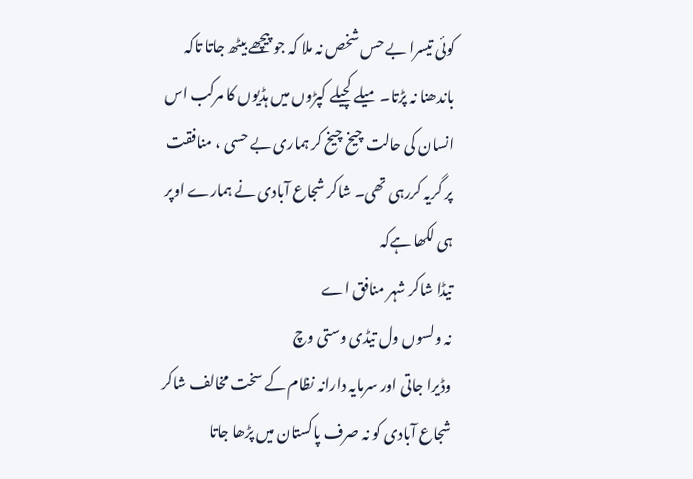کوئی تیسرا بے حس شخص نہ ملا کہ جو پیچھے بیٹھ جاتا تاکہ باندھنا نہ پڑتا۔ میلے کچیلے کپڑوں میں ہڈیوں کا مرکب اس انسان کی حالت چیخ چیخ کر ہماری بے حسی ، منافقت پر گریہ کررہی تھی۔ شاکر شجاع آبادی نے ہمارے اوپر ہی لکھا ہےکہ
تیڈا شاکر شہر منافق اے
نہ ولسوں ول تیڈی وستی وچ
وڈیرا جاتی اور سرمایہ دارانہ نظام کے سخت مخالف شاکر شجاع آبادی کو نہ صرف پاکستان میں پڑھا جاتا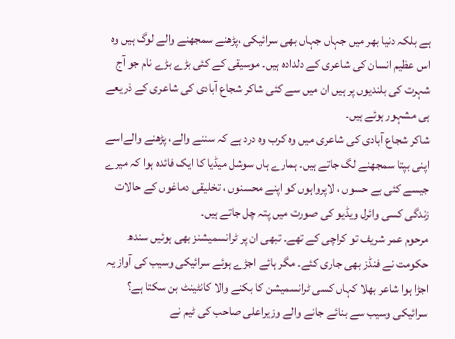ہے بلکہ دنیا بھر میں جہاں جہاں بھی سرائیکی ،پڑھنے سمجھنے والے لوگ ہیں وہ اس عظیم انسان کی شاعری کے دلدادہ ہیں۔ موسیقی کے کئی بڑے بڑے نام جو آج شہرت کی بلندیوں پر ہیں ان میں سے کئی شاکر شجاع آبادی کی شاعری کے ذریعے ہی مشہور ہوئے ہیں۔
شاکر شجاع آبادی کی شاعری میں وہ کرب وہ درد ہے کہ سننے والے، پڑھنے والےاسے اپنی بپتا سمجھنے لگ جاتے ہیں۔ ہمارے ہاں سوشل میڈیا کا ایک فائدہ ہوا کہ میرے جیسے کئی بے حسوں ، لاپرواہوں کو اپنے محسنوں ، تخلیقی دماغوں کے حالات زندگی کسی وائرل ویڈیو کی صورت میں پتہ چل جاتے ہیں۔
مرحوم عمر شریف تو کراچی کے تھے۔ تبھی ان پر ٹرانسمیشنز بھی ہوئیں سندھ حکومت نے فنڈز بھی جاری کئے۔ مگر ہائے اجڑے ہوئے سرائیکی وسیب کی آواز یہ اجڑا ہوا شاعر بھلا کہاں کسی ٹرانسمیشن کا بکنے والا کانٹینٹ بن سکتا ہے؟
سرائیکی وسیب سے بنائے جانے والے وزیراعلی صاحب کی ٹیم نے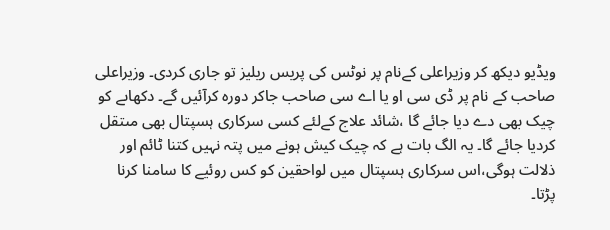ویڈیو دیکھ کر وزیراعلی کےنام پر نوٹس کی پریس ریلیز تو جاری کردی۔ وزیراعلی صاحب کے نام پر ڈی سی او یا اے سی صاحب جاکر دورہ کرآئیں گے۔ دکھاںے کو چیک بھی دے دیا جائے گا ،شائد علاج کےلئے کسی سرکاری ہسپتال بھی مںتقل کردیا جائے گا۔ یہ الگ بات ہے کہ چیک کیش ہونے میں پتہ نہیں کتنا ٹائم اور ذلالت ہوگی،اس سرکاری ہسپتال میں لواحقین کو کس روئیے کا سامنا کرنا پڑتا۔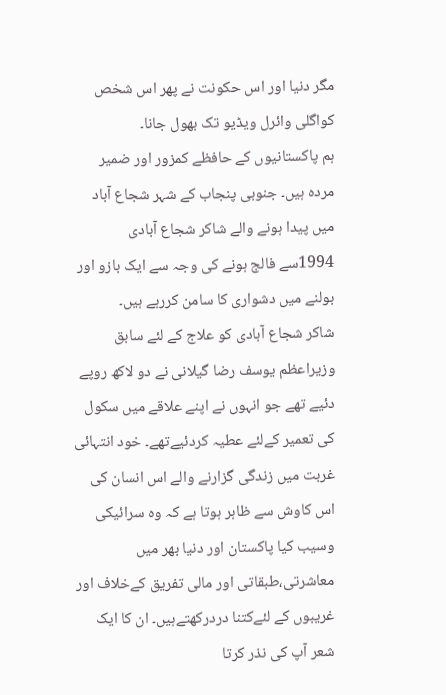مگر دنیا اور اس حکونت نے پھر اس شخص کواگلی وائرل ویڈیو تک بھول جانا۔
ہم پاکستانیوں کے حافظے کمزور اور ضمیر مردہ ہیں۔ جنوبی پنجاب کے شہر شجاع آباد میں پیدا ہونے والے شاکر شجاع آبادی 1994سے فالج ہونے کی وجہ سے ایک بازو اور بولنے میں دشواری کا سامن کررہے ہیں۔
شاکر شجاع آبادی کو علاج کے لئے سابق وزیراعظم یوسف رضا گیلانی نے دو لاکھ روپے دئیے تھے جو انہوں نے اپنے علاقے میں سکول کی تعمیر کےلئے عطیہ کردئیےتھے۔ خود انتہائی غربت میں زندگی گزارنے والے اس انسان کی اس کاوش سے ظاہر ہوتا ہے کہ وہ سرائیکی وسیب کیا پاکستان اور دنیا بھر میں معاشرتی،طبقاتی اور مالی تفریق کےخلاف اور غریبوں کے لئےکتنا دردرکھتےہیں۔ ان کا ایک شعر آپ کی نذر کرتا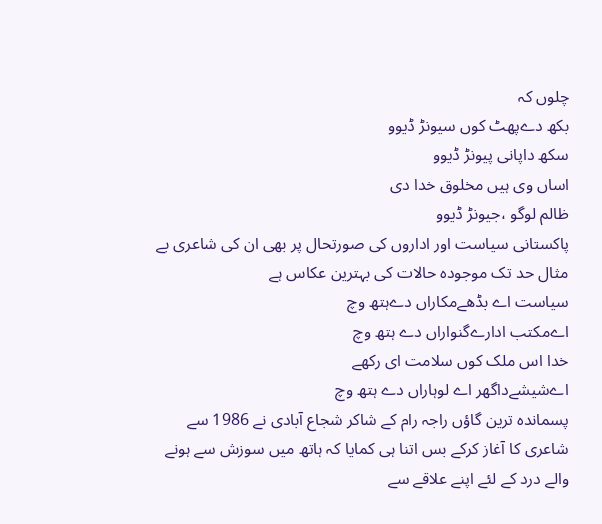چلوں کہ
بکھ دےپھٹ کوں سیونڑ ڈیوو
سکھ داپانی پیونڑ ڈیوو
اساں وی ہیں مخلوق خدا دی
ظالم لوگو ،جیونڑ ڈیوو
پاکستانی سیاست اور اداروں کی صورتحال پر بھی ان کی شاعری بے مثال حد تک موجودہ حالات کی بہترین عکاس ہے
سیاست اے بڈھےمکاراں دےہتھ وچ
اےمکتب ادارےگنواراں دے ہتھ وچ
خدا اس ملک کوں سلامت ای رکھے
اےشیشےداگھر اے لوہاراں دے ہتھ وچ
پسماندہ ترین گاؤں راجہ رام کے شاکر شجاع آبادی نے 1986 سے شاعری کا آغاز کرکے بس اتنا ہی کمایا کہ ہاتھ میں سوزش سے ہونے والے درد کے لئے اپنے علاقے سے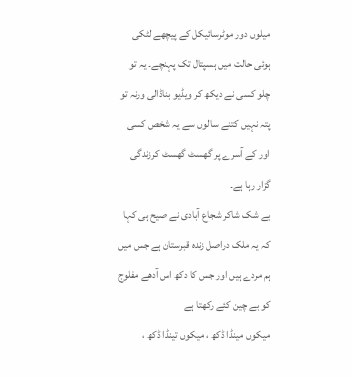میلوں دور موٹرسائیکل کے پیچھے لٹکی ہوئی حالت میں ہسپتال تک پہنچے۔ یہ تو چلو کسی نے دیکھ کر ویڈیو بناڈالی ورنہ تو پتہ نہیں کتنے سالوں سے یہ شخص کسی اور کے آسرے پر گھسٹ گھسٹ کرزندگی گزار رہا ہے۔
بے شک شاکر شجاع آبادی نے صیح ہی کہا کہ یہ ملک دراصل زندہ قبرستان ہے جس میں ہم مردے ہیں اور جس کا دکھ اس آدھے مفلوج کو بے چین کئے رکھتا ہے
میکوں مینڈا ڈکھ ، میکوں تینڈا ڈکھ ،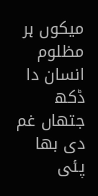میکوں ہر مظلوم انسان دا ڈکھ
جتھاں غم دی بھا پئی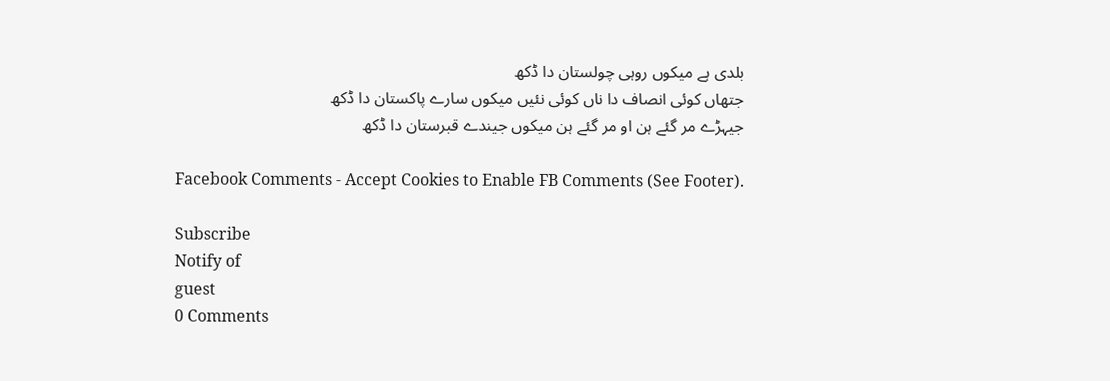بلدی ہے میکوں روہی چولستان دا ڈکھ
جتھاں کوئی انصاف دا ناں کوئی نئیں میکوں سارے پاکستان دا ڈکھ
جیہڑے مر گئے ہن او مر گئے ہن میکوں جیندے قبرستان دا ڈکھ

Facebook Comments - Accept Cookies to Enable FB Comments (See Footer).

Subscribe
Notify of
guest
0 Comments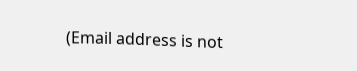(Email address is not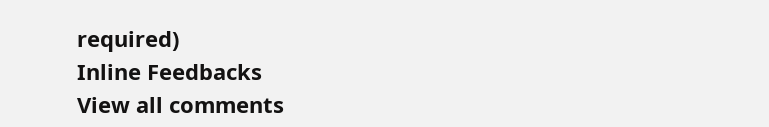required)
Inline Feedbacks
View all comments